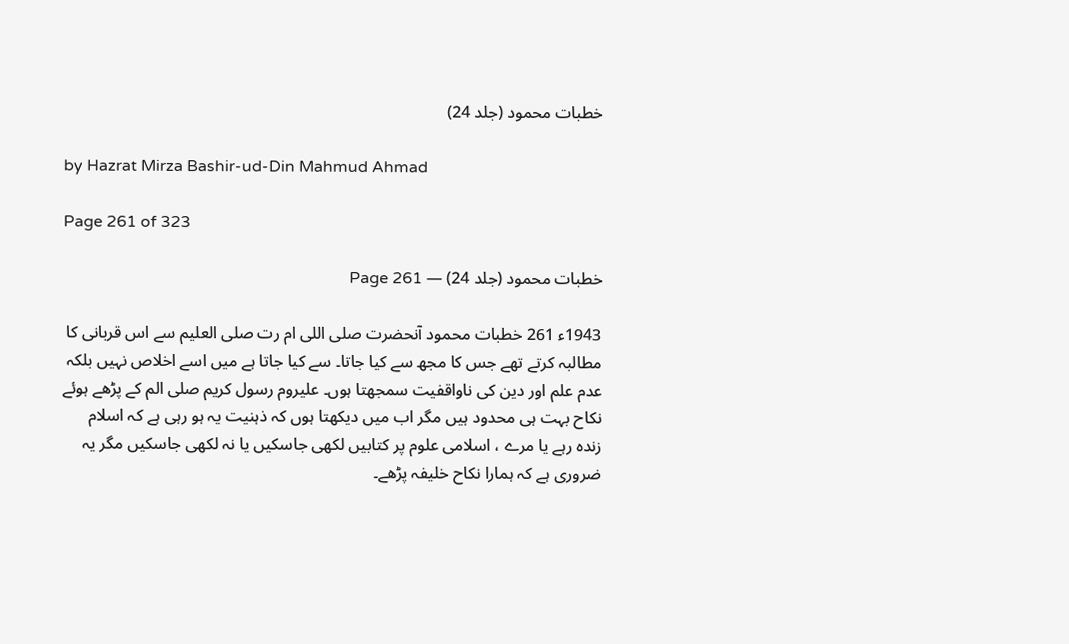خطبات محمود (جلد 24)

by Hazrat Mirza Bashir-ud-Din Mahmud Ahmad

Page 261 of 323

خطبات محمود (جلد 24) — Page 261

1943ء 261 خطبات محمود آنحضرت صلی اللی ام رت صلی العلیم سے اس قربانی کا مطالبہ کرتے تھے جس کا مجھ سے کیا جاتا۔ سے کیا جاتا ہے میں اسے اخلاص نہیں بلکہ عدم علم اور دین کی ناواقفیت سمجھتا ہوں۔ علیروم رسول کریم صلی الم کے پڑھے ہوئے نکاح بہت ہی محدود ہیں مگر اب میں دیکھتا ہوں کہ ذہنیت یہ ہو رہی ہے کہ اسلام زندہ رہے یا مرے ، اسلامی علوم پر کتابیں لکھی جاسکیں یا نہ لکھی جاسکیں مگر یہ ضروری ہے کہ ہمارا نکاح خلیفہ پڑھے۔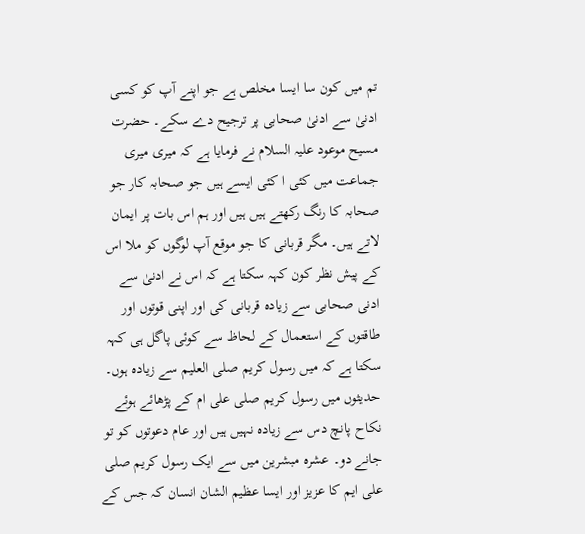تم میں کون سا ایسا مخلص ہے جو اپنے آپ کو کسی ادنیٰ سے ادنیٰ صحابی پر ترجیح دے سکے۔ حضرت مسیح موعود علیہ السلام نے فرمایا ہے کہ میری میری جماعت میں کئی ا کئی ایسے ہیں جو صحابہ کار جو صحابہ کا رنگ رکھتے ہیں ہیں اور ہم اس بات پر ایمان لاتے ہیں۔ مگر قربانی کا جو موقع آپ لوگوں کو ملا اس کے پیش نظر کون کہہ سکتا ہے کہ اس نے ادنیٰ سے ادنی صحابی سے زیادہ قربانی کی اور اپنی قوتوں اور طاقتوں کے استعمال کے لحاظ سے کوئی پاگل ہی کہہ سکتا ہے کہ میں رسول کریم صلی العلیم سے زیادہ ہوں۔ حدیثوں میں رسول کریم صلی علی ام کے پڑھائے ہوئے نکاح پانچ دس سے زیادہ نہیں ہیں اور عام دعوتوں کو تو جانے دو۔ عشرہ مبشرین میں سے ایک رسول کریم صلی علی ایم کا عزیز اور ایسا عظیم الشان انسان کہ جس کے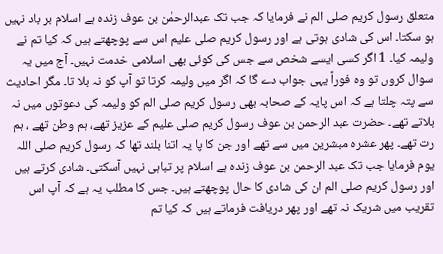متعلق رسول کریم صلی الم نے فرمایا کہ جب تک عبدالرحمٰن بن عوف زندہ ہے اسلام بر باد نہیں ہو سکتا۔ اس کی شادی ہوتی ہے اور رسول کریم صلی علیم اس سے پوچھتے ہیں کہ کیا تم نے ولیمہ کیا۔ 1 اگر کسی ایسے شخص سے جس کی کوئی بھی اسلامی خدمت نہیں۔ آج میں یہ سوال کروں تو وہ فوراً یہی جواب دے گا کہ اگر میں ولیمہ کرتا تو آپ کو نہ بلا تا۔ مگر احادیث سے پتہ چلتا ہے کہ اس پایہ کے صحابہ بھی رسول کریم صلی الم کو ولیمہ کی دعوتوں میں نہ بلاتے تھے۔ حضرت عبد الرحمن بن عوف رسول کریم صلی علیم کے عزیز تھے، ہم وطن تھے ، ہم رت تھے۔ پھر عشرہ مبشرین میں سے تھے اور جن کا پا یہ اتنا بلند تھا کہ رسول کریم صلی اللہ یوم فرمایا جب تک عبد الرحمن بن عوف زندہ ہے اسلام پر تباہی نہیں آسکتی۔ شادی کرتے ہیں اور رسول کریم صلی الم ان کی شادی کا حال پوچھتے ہیں۔ جس کا مطلب یہ ہے کہ آپ اس تقریب میں شریک نہ تھے اور پھر دریافت فرماتے ہیں کہ کیا تم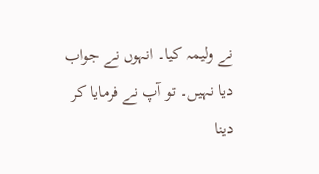نے ولیمہ کیا۔ انہوں نے جواب دیا نہیں۔ تو آپ نے فرمایا کر دینا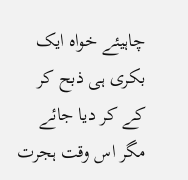چاہیئے خواہ ایک بکری ہی ذبح کر کے کر دیا جائے مگر اس وقت ہجرت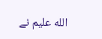الله علیم نے